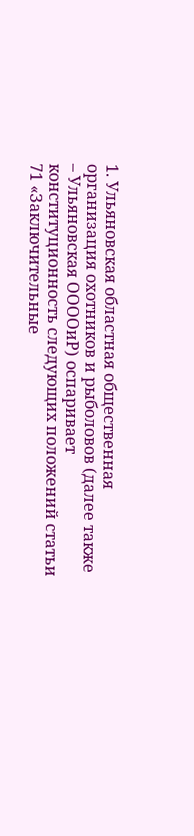1. Ульяновская областная общественная организация охотников и рыболовов (далее также – Ульяновская ООООиР) оспаривает конституционность следующих положений статьи 71 «Заключительные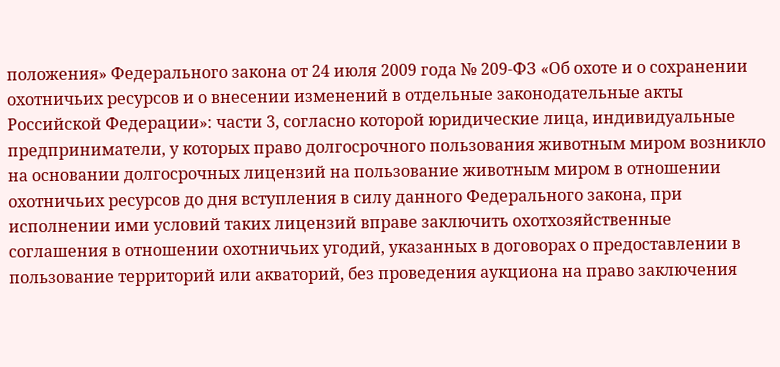положения» Федерального закона от 24 июля 2009 года № 209-ФЗ «Об охоте и о сохранении охотничьих ресурсов и о внесении изменений в отдельные законодательные акты Российской Федерации»: части 3, согласно которой юридические лица, индивидуальные предприниматели, у которых право долгосрочного пользования животным миром возникло на основании долгосрочных лицензий на пользование животным миром в отношении охотничьих ресурсов до дня вступления в силу данного Федерального закона, при исполнении ими условий таких лицензий вправе заключить охотхозяйственные соглашения в отношении охотничьих угодий, указанных в договорах о предоставлении в пользование территорий или акваторий, без проведения аукциона на право заключения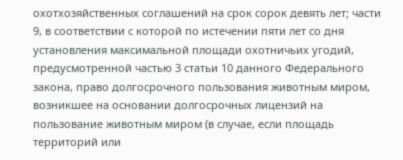охотхозяйственных соглашений на срок сорок девять лет; части 9, в соответствии с которой по истечении пяти лет со дня установления максимальной площади охотничьих угодий, предусмотренной частью 3 статьи 10 данного Федерального закона, право долгосрочного пользования животным миром, возникшее на основании долгосрочных лицензий на пользование животным миром (в случае, если площадь территорий или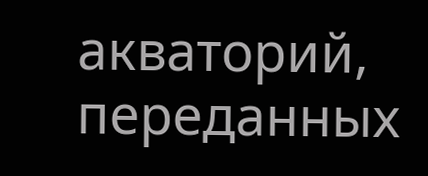акваторий, переданных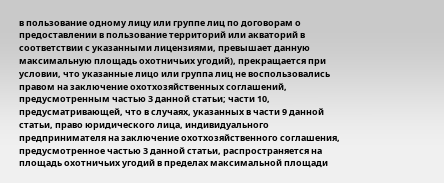в пользование одному лицу или группе лиц по договорам о предоставлении в пользование территорий или акваторий в соответствии с указанными лицензиями, превышает данную максимальную площадь охотничьих угодий), прекращается при условии, что указанные лицо или группа лиц не воспользовались правом на заключение охотхозяйственных соглашений, предусмотренным частью 3 данной статьи; части 10, предусматривающей, что в случаях, указанных в части 9 данной статьи, право юридического лица, индивидуального предпринимателя на заключение охотхозяйственного соглашения, предусмотренное частью 3 данной статьи, распространяется на площадь охотничьих угодий в пределах максимальной площади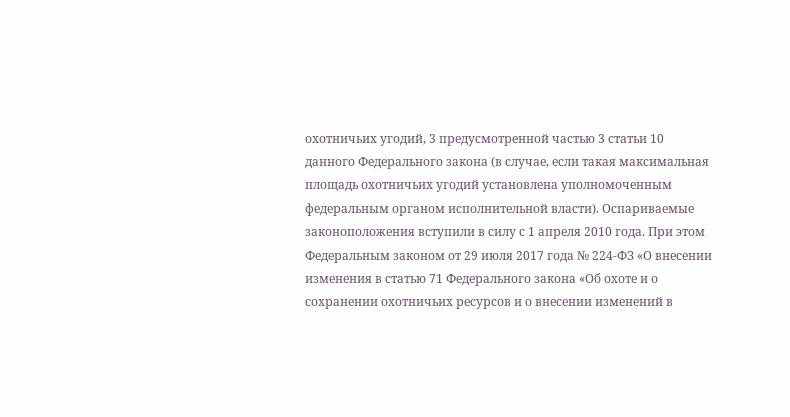охотничьих угодий, 3 предусмотренной частью 3 статьи 10 данного Федерального закона (в случае, если такая максимальная площадь охотничьих угодий установлена уполномоченным федеральным органом исполнительной власти). Оспариваемые законоположения вступили в силу с 1 апреля 2010 года. При этом Федеральным законом от 29 июля 2017 года № 224-ФЗ «О внесении изменения в статью 71 Федерального закона «Об охоте и о сохранении охотничьих ресурсов и о внесении изменений в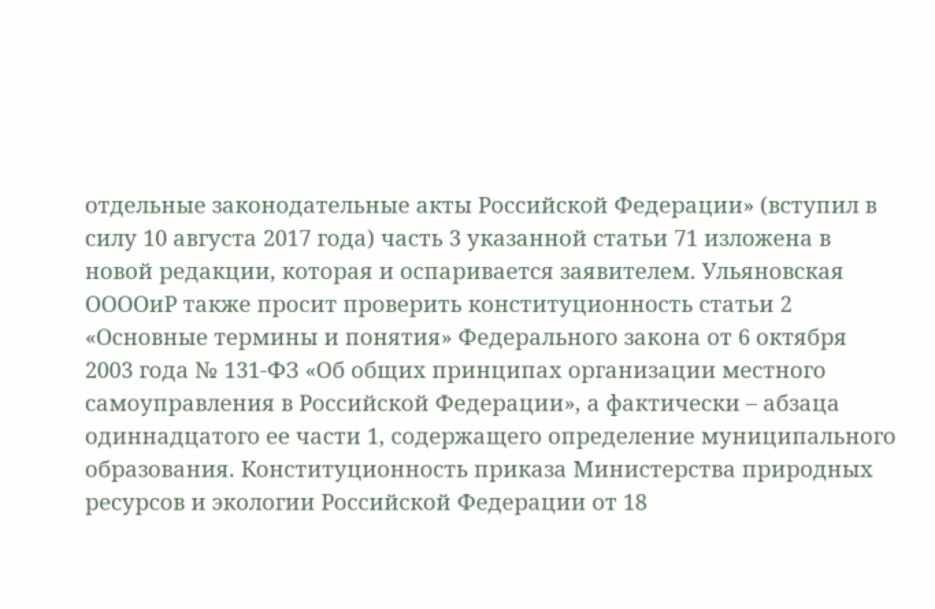отдельные законодательные акты Российской Федерации» (вступил в силу 10 августа 2017 года) часть 3 указанной статьи 71 изложена в новой редакции, которая и оспаривается заявителем. Ульяновская ООООиР также просит проверить конституционность статьи 2 «Основные термины и понятия» Федерального закона от 6 октября 2003 года № 131-ФЗ «Об общих принципах организации местного самоуправления в Российской Федерации», а фактически – абзаца одиннадцатого ее части 1, содержащего определение муниципального образования. Конституционность приказа Министерства природных ресурсов и экологии Российской Федерации от 18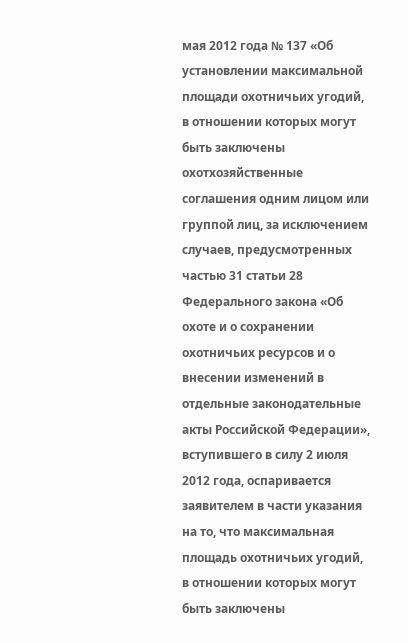мая 2012 года № 137 «Об установлении максимальной площади охотничьих угодий, в отношении которых могут быть заключены охотхозяйственные соглашения одним лицом или группой лиц, за исключением случаев, предусмотренных частью 31 статьи 28 Федерального закона «Об охоте и о сохранении охотничьих ресурсов и о внесении изменений в отдельные законодательные акты Российской Федерации», вступившего в силу 2 июля 2012 года, оспаривается заявителем в части указания на то, что максимальная площадь охотничьих угодий, в отношении которых могут быть заключены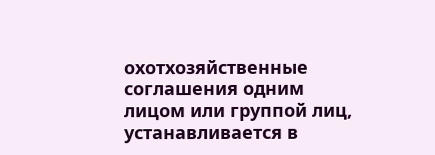охотхозяйственные соглашения одним лицом или группой лиц, устанавливается в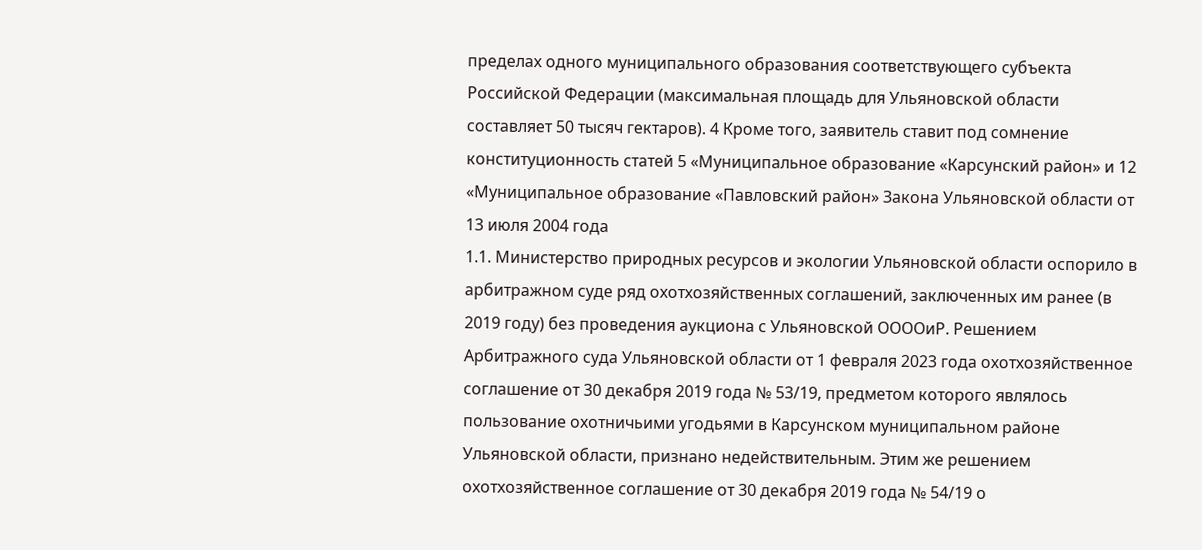пределах одного муниципального образования соответствующего субъекта Российской Федерации (максимальная площадь для Ульяновской области составляет 50 тысяч гектаров). 4 Кроме того, заявитель ставит под сомнение конституционность статей 5 «Муниципальное образование «Карсунский район» и 12 «Муниципальное образование «Павловский район» Закона Ульяновской области от 13 июля 2004 года
1.1. Министерство природных ресурсов и экологии Ульяновской области оспорило в арбитражном суде ряд охотхозяйственных соглашений, заключенных им ранее (в 2019 году) без проведения аукциона с Ульяновской ООООиР. Решением Арбитражного суда Ульяновской области от 1 февраля 2023 года охотхозяйственное соглашение от 30 декабря 2019 года № 53/19, предметом которого являлось пользование охотничьими угодьями в Карсунском муниципальном районе Ульяновской области, признано недействительным. Этим же решением охотхозяйственное соглашение от 30 декабря 2019 года № 54/19 о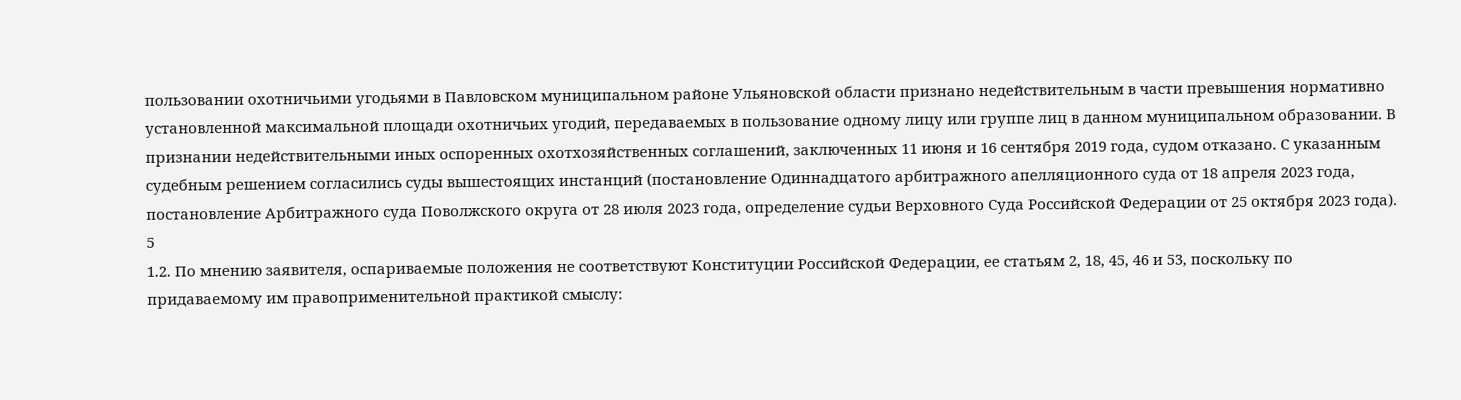пользовании охотничьими угодьями в Павловском муниципальном районе Ульяновской области признано недействительным в части превышения нормативно установленной максимальной площади охотничьих угодий, передаваемых в пользование одному лицу или группе лиц в данном муниципальном образовании. В признании недействительными иных оспоренных охотхозяйственных соглашений, заключенных 11 июня и 16 сентября 2019 года, судом отказано. С указанным судебным решением согласились суды вышестоящих инстанций (постановление Одиннадцатого арбитражного апелляционного суда от 18 апреля 2023 года, постановление Арбитражного суда Поволжского округа от 28 июля 2023 года, определение судьи Верховного Суда Российской Федерации от 25 октября 2023 года). 5
1.2. По мнению заявителя, оспариваемые положения не соответствуют Конституции Российской Федерации, ее статьям 2, 18, 45, 46 и 53, поскольку по придаваемому им правоприменительной практикой смыслу: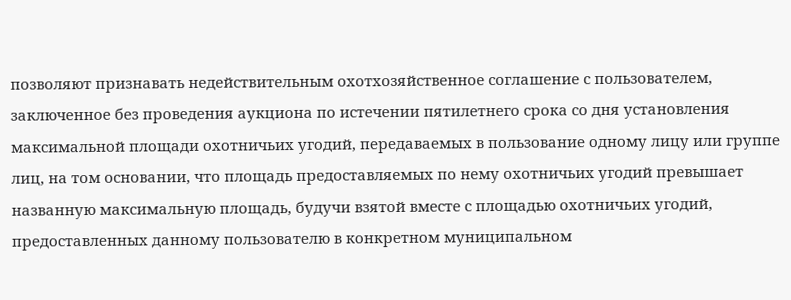позволяют признавать недействительным охотхозяйственное соглашение с пользователем, заключенное без проведения аукциона по истечении пятилетнего срока со дня установления максимальной площади охотничьих угодий, передаваемых в пользование одному лицу или группе лиц, на том основании, что площадь предоставляемых по нему охотничьих угодий превышает названную максимальную площадь, будучи взятой вместе с площадью охотничьих угодий, предоставленных данному пользователю в конкретном муниципальном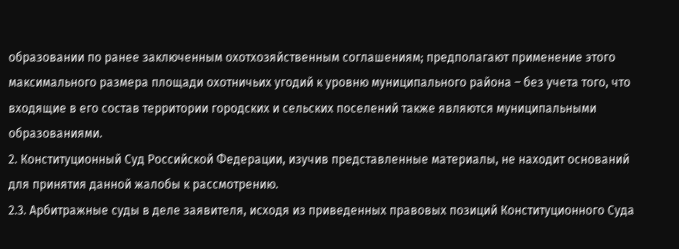образовании по ранее заключенным охотхозяйственным соглашениям; предполагают применение этого максимального размера площади охотничьих угодий к уровню муниципального района – без учета того, что входящие в его состав территории городских и сельских поселений также являются муниципальными образованиями.
2. Конституционный Суд Российской Федерации, изучив представленные материалы, не находит оснований для принятия данной жалобы к рассмотрению.
2.3. Арбитражные суды в деле заявителя, исходя из приведенных правовых позиций Конституционного Суда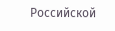Российской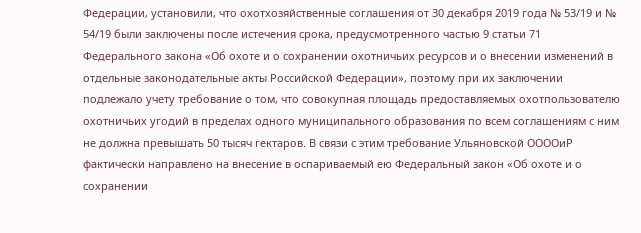Федерации, установили, что охотхозяйственные соглашения от 30 декабря 2019 года № 53/19 и № 54/19 были заключены после истечения срока, предусмотренного частью 9 статьи 71 Федерального закона «Об охоте и о сохранении охотничьих ресурсов и о внесении изменений в отдельные законодательные акты Российской Федерации», поэтому при их заключении подлежало учету требование о том, что совокупная площадь предоставляемых охотпользователю охотничьих угодий в пределах одного муниципального образования по всем соглашениям с ним не должна превышать 50 тысяч гектаров. В связи с этим требование Ульяновской ООООиР фактически направлено на внесение в оспариваемый ею Федеральный закон «Об охоте и о сохранении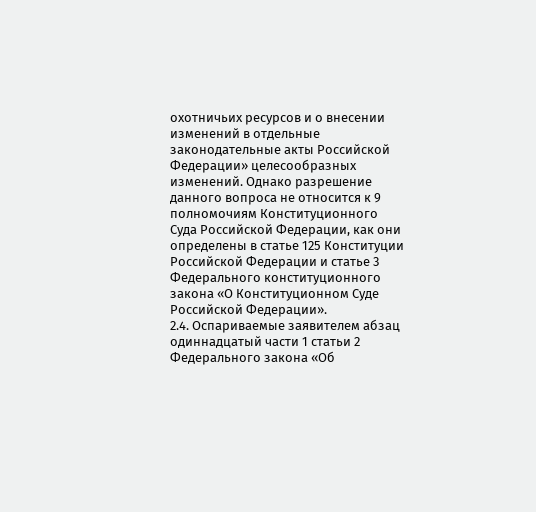охотничьих ресурсов и о внесении изменений в отдельные законодательные акты Российской Федерации» целесообразных изменений. Однако разрешение данного вопроса не относится к 9 полномочиям Конституционного Суда Российской Федерации, как они определены в статье 125 Конституции Российской Федерации и статье 3 Федерального конституционного закона «О Конституционном Суде Российской Федерации».
2.4. Оспариваемые заявителем абзац одиннадцатый части 1 статьи 2 Федерального закона «Об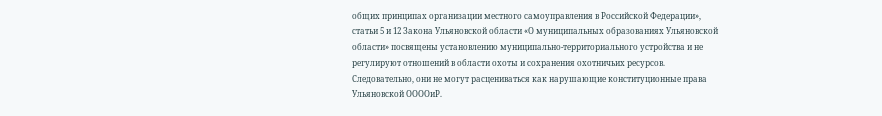общих принципах организации местного самоуправления в Российской Федерации», статьи 5 и 12 Закона Ульяновской области «О муниципальных образованиях Ульяновской области» посвящены установлению муниципально-территориального устройства и не регулируют отношений в области охоты и сохранения охотничьих ресурсов. Следовательно, они не могут расцениваться как нарушающие конституционные права Ульяновской ООООиР.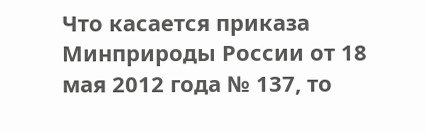Что касается приказа Минприроды России от 18 мая 2012 года № 137, то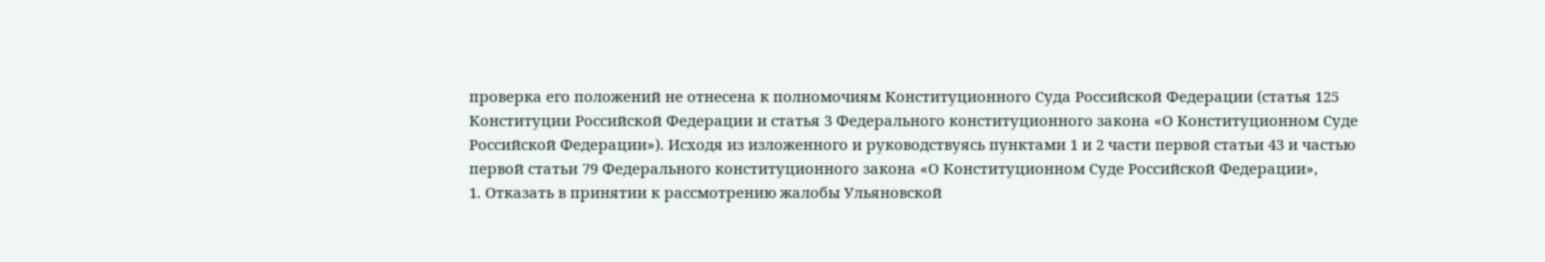проверка его положений не отнесена к полномочиям Конституционного Суда Российской Федерации (статья 125 Конституции Российской Федерации и статья 3 Федерального конституционного закона «О Конституционном Суде Российской Федерации»). Исходя из изложенного и руководствуясь пунктами 1 и 2 части первой статьи 43 и частью первой статьи 79 Федерального конституционного закона «О Конституционном Суде Российской Федерации»,
1. Отказать в принятии к рассмотрению жалобы Ульяновской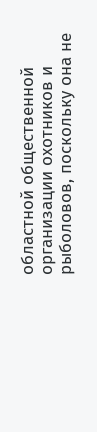областной общественной организации охотников и рыболовов, поскольку она не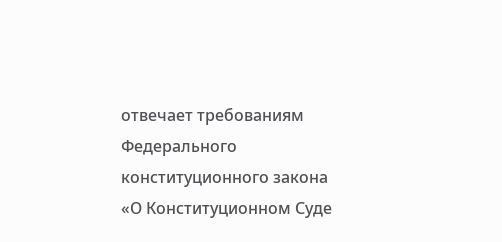отвечает требованиям Федерального конституционного закона «О Конституционном Суде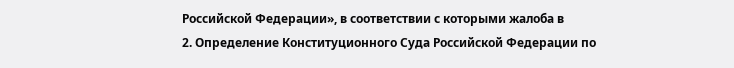Российской Федерации», в соответствии с которыми жалоба в
2. Определение Конституционного Суда Российской Федерации по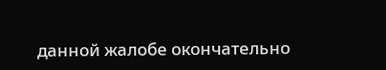данной жалобе окончательно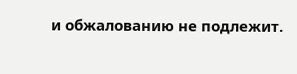и обжалованию не подлежит.